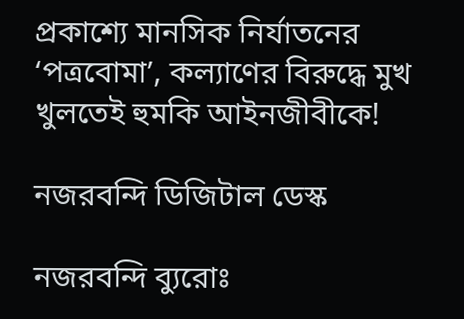প্রকাশ্যে মানসিক নির্যাতনের ‘পত্রবোমা’, কল্যাণের বিরুদ্ধে মুখ খুলতেই হুমকি আইনজীবীকে!

নজরবন্দি ডিজিটাল ডেস্ক

নজরবন্দি ব্যুরোঃ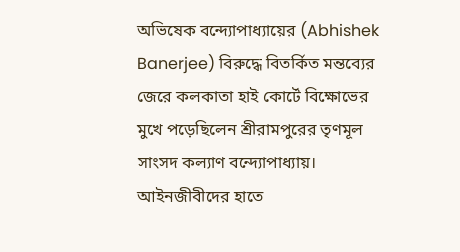অভিষেক বন্দ্যোপাধ্যায়ের (Abhishek Banerjee) বিরুদ্ধে বিতর্কিত মন্তব্যের জেরে কলকাতা হাই কোর্টে বিক্ষোভের মুখে পড়েছিলেন শ্রীরামপুরের তৃণমূল সাংসদ কল্যাণ বন্দ্যোপাধ্যায়। আইনজীবীদের হাতে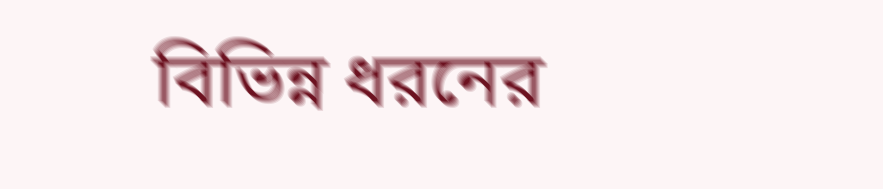বিভিন্ন ধরনের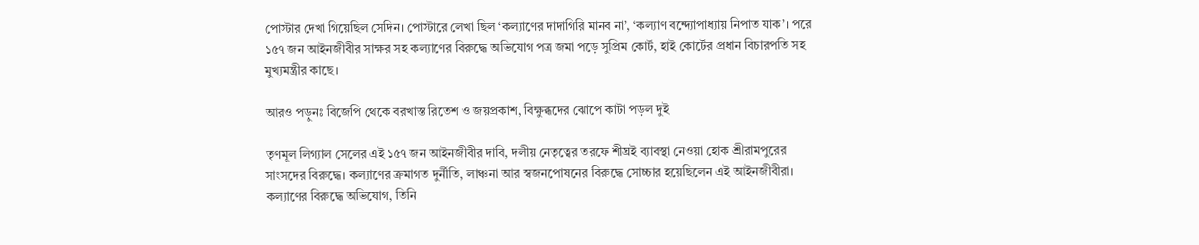পোস্টার দেখা গিয়েছিল সেদিন। পোস্টারে লেখা ছিল ‘কল্যাণের দাদাগিরি মানব না’, ‘কল্যাণ বন্দ্যোপাধ্যায় নিপাত যাক’। পরে ১৫৭ জন আইনজীবীর সাক্ষর সহ কল্যাণের বিরুদ্ধে অভিযোগ পত্র জমা পড়ে সুপ্রিম কোর্ট, হাই কোর্টের প্রধান বিচারপতি সহ মুখ্যমন্ত্রীর কাছে।

আরও পড়ুনঃ বিজেপি থেকে বরখাস্ত রিতেশ ও জয়প্রকাশ, বিক্ষুব্ধদের ঝোপে কাটা পড়ল দুই

তৃণমূল লিগ্যাল সেলের এই ১৫৭ জন আইনজীবীর দাবি, দলীয় নেতৃত্বের তরফে শীঘ্রই ব্যাবস্থা নেওয়া হোক শ্রীরামপুরের সাংসদের বিরুদ্ধে। কল্যাণের ক্রমাগত দুর্নীতি, লাঞ্চনা আর স্বজনপোষনের বিরুদ্ধে সোচ্চার হয়েছিলেন এই আইনজীবীরা। কল্যাণের বিরুদ্ধে অভিযোগ, তিনি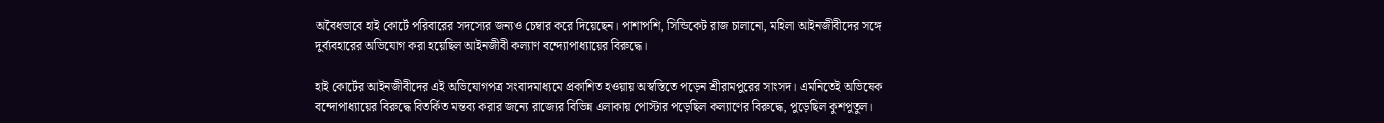অবৈধভাবে হাই কোর্টে পরিবারের সদস্যের জন্যও চেম্বার করে দিয়েছেন। পাশাপশি, সিন্ডিকেট রাজ চালানো, মহিলা আইনজীবীদের সঙ্গে দুর্ব্যবহারের অভিযোগ করা হয়েছিল আইনজীবী কল্যাণ বন্দ্যোপাধ্যায়ের বিরুদ্ধে।

হাই কোর্টের আইনজীবীদের এই অভিযোগপত্র সংবাদমাধ্যমে প্রকাশিত হওয়ায় অস্বস্তিতে পড়েন শ্রীরামপুরের সাংসদ। এমনিতেই অভিষেক বন্দোপাধ্যায়ের বিরুদ্ধে বিতর্কিত মন্তব্য করার জন্যে রাজ্যের বিভিন্ন এলাকায় পোস্টার পড়েছিল কল্যাণের বিরুদ্ধে, পুড়েছিল কুশপুতুল।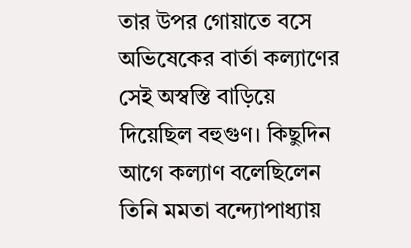তার উপর গোয়াতে বসে অভিষেকের বার্তা কল্যাণের সেই অস্বস্তি বাড়িয়ে দিয়েছিল বহুগুণ। কিছুদিন আগে কল্যাণ বলেছিলেন তিনি মমতা বন্দ্যোপাধ্যায়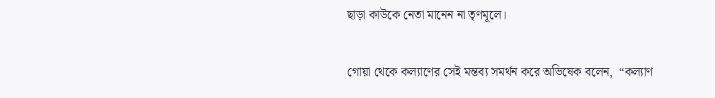ছাড়া কাউকে নেতা মানেন না তৃণমূলে।

গোয়া থেকে কল্যাণের সেই মন্তব্য সমর্থন করে অভিষেক বলেন,  “কল্যাণ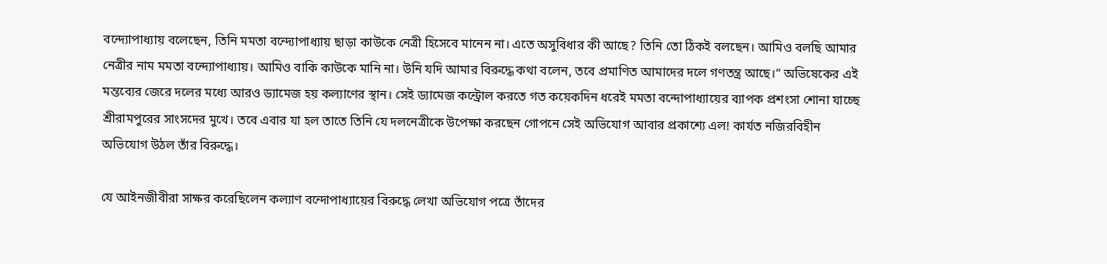বন্দ্যোপাধ্যায় বলেছেন, তিনি মমতা বন্দ্যোপাধ্যায় ছাড়া কাউকে নেত্রী হিসেবে মানেন না। এতে অসুবিধার কী আছে? তিনি তো ঠিকই বলছেন। আমিও বলছি আমার নেত্রীর নাম মমতা বন্দ্যোপাধ্যায়। আমিও বাকি কাউকে মানি না। উনি যদি আমার বিরুদ্ধে কথা বলেন, তবে প্রমাণিত আমাদের দলে গণতন্ত্র আছে।” অভিষেকের এই মন্তব্যের জেরে দলের মধ্যে আরও ড্যামেজ হয় কল্যাণের স্থান। সেই ড্যামেজ কন্ট্রোল করতে গত কয়েকদিন ধরেই মমতা বন্দোপাধ্যায়ের ব্যাপক প্রশংসা শোনা যাচ্ছে শ্রীরামপুরের সাংসদের মুখে। তবে এবার যা হল তাতে তিনি যে দলনেত্রীকে উপেক্ষা করছেন গোপনে সেই অভিযোগ আবার প্রকাশ্যে এল! কার্যত নজিরবিহীন অভিযোগ উঠল তাঁর বিরুদ্ধে।

যে আইনজীবীরা সাক্ষর করেছিলেন কল্যাণ বন্দোপাধ্যায়ের বিরুদ্ধে লেখা অভিযোগ পত্রে তাঁদের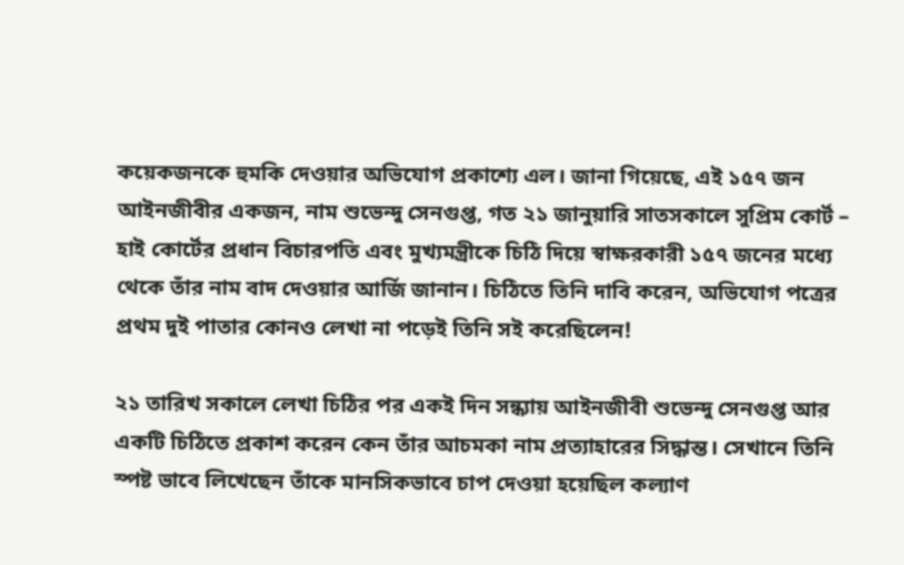কয়েকজনকে হুমকি দেওয়ার অভিযোগ প্রকাশ্যে এল। জানা গিয়েছে, এই ১৫৭ জন আইনজীবীর একজন, নাম শুভেন্দু সেনগুপ্ত, গত ২১ জানুয়ারি সাতসকালে সুপ্রিম কোর্ট – হাই কোর্টের প্রধান বিচারপতি এবং মুখ্যমন্ত্রীকে চিঠি দিয়ে স্বাক্ষরকারী ১৫৭ জনের মধ্যে থেকে তাঁর নাম বাদ দেওয়ার আর্জি জানান। চিঠিতে তিনি দাবি করেন, অভিযোগ পত্রের প্রথম দুই পাতার কোনও লেখা না পড়েই তিনি সই করেছিলেন!

২১ তারিখ সকালে লেখা চিঠির পর একই দিন সন্ধ্যায় আইনজীবী শুভেন্দু সেনগুপ্ত আর একটি চিঠিতে প্রকাশ করেন কেন তাঁর আচমকা নাম প্রত্যাহারের সিদ্ধান্ত। সেখানে তিনি স্পষ্ট ভাবে লিখেছেন তাঁকে মানসিকভাবে চাপ দেওয়া হয়েছিল কল্যাণ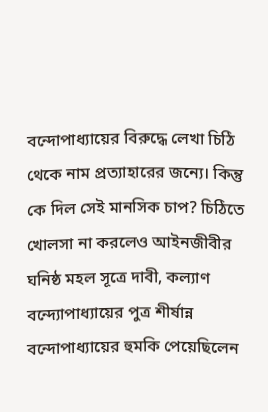বন্দোপাধ্যায়ের বিরুদ্ধে লেখা চিঠি থেকে নাম প্রত্যাহারের জন্যে। কিন্তু কে দিল সেই মানসিক চাপ? চিঠিতে খোলসা না করলেও আইনজীবীর ঘনিষ্ঠ মহল সূত্রে দাবী, কল্যাণ বন্দ্যোপাধ্যায়ের পুত্র শীর্ষান্ন বন্দোপাধ্যায়ের হুমকি পেয়েছিলেন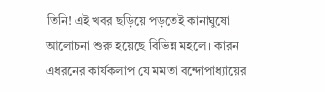তিনি! এই খবর ছড়িয়ে পড়তেই কানাঘুষো আলোচনা শুরু হয়েছে বিভিন্ন মহলে। কারন এধরনের কার্যকলাপ যে মমতা বন্দোপাধ্যায়ের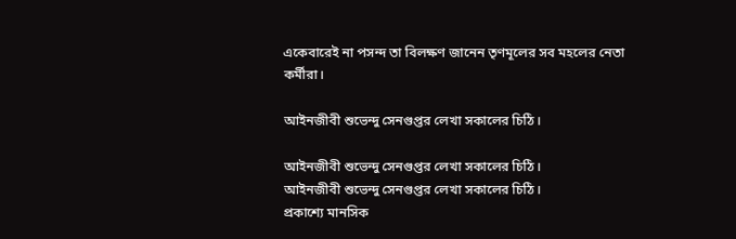একেবারেই না পসন্দ তা বিলক্ষণ জানেন তৃণমূলের সব মহলের নেতা কর্মীরা।

আইনজীবী শুভেন্দু সেনগুপ্তর লেখা সকালের চিঠি।

আইনজীবী শুভেন্দু সেনগুপ্তর লেখা সকালের চিঠি।
আইনজীবী শুভেন্দু সেনগুপ্তর লেখা সকালের চিঠি।
প্রকাশ্যে মানসিক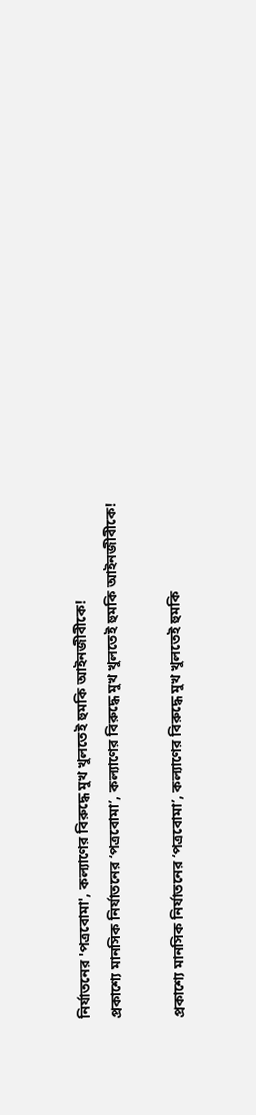নির্যাতনের 'পত্রবোমা', কল্যাণের বিরুদ্ধে মুখ খুলতেই হুমকি আইনজীবীকে!
প্রকাশ্যে মানসিক নির্যাতনের ‘পত্রবোমা’, কল্যাণের বিরুদ্ধে মুখ খুলতেই হুমকি আইনজীবীকে!

প্রকাশ্যে মানসিক নির্যাতনের ‘পত্রবোমা’, কল্যাণের বিরুদ্ধে মুখ খুলতেই হুমকি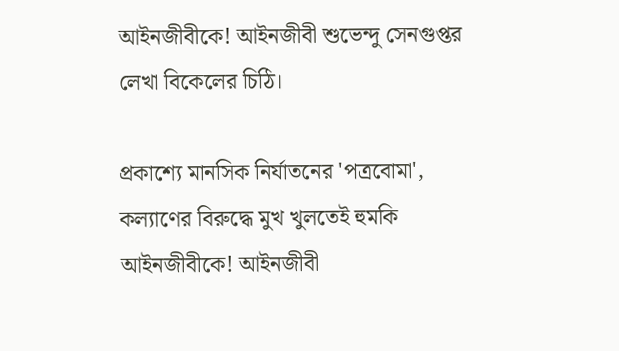আইনজীবীকে! আইনজীবী শুভেন্দু সেনগুপ্তর লেখা বিকেলের চিঠি।

প্রকাশ্যে মানসিক নির্যাতনের 'পত্রবোমা', কল্যাণের বিরুদ্ধে মুখ খুলতেই হুমকি আইনজীবীকে! আইনজীবী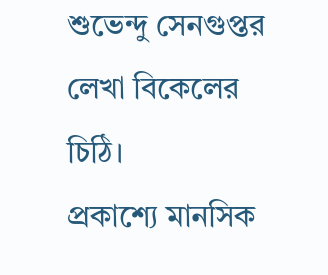শুভেন্দু সেনগুপ্তর লেখা বিকেলের চিঠি।
প্রকাশ্যে মানসিক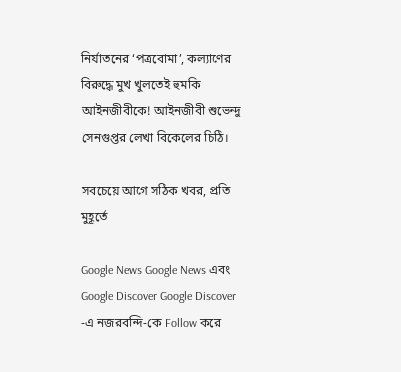নির্যাতনের ‘পত্রবোমা’, কল্যাণের বিরুদ্ধে মুখ খুলতেই হুমকি আইনজীবীকে! আইনজীবী শুভেন্দু সেনগুপ্তর লেখা বিকেলের চিঠি।

সবচেয়ে আগে সঠিক খবর, প্রতি মুহূর্তে

Google News Google News এবং Google Discover Google Discover -এ নজরবন্দি-কে Follow করে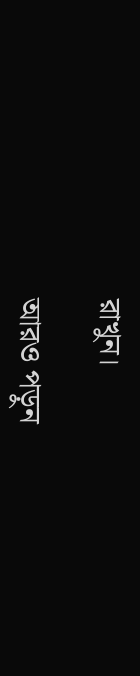রাখুন।

আরও পড়ুন